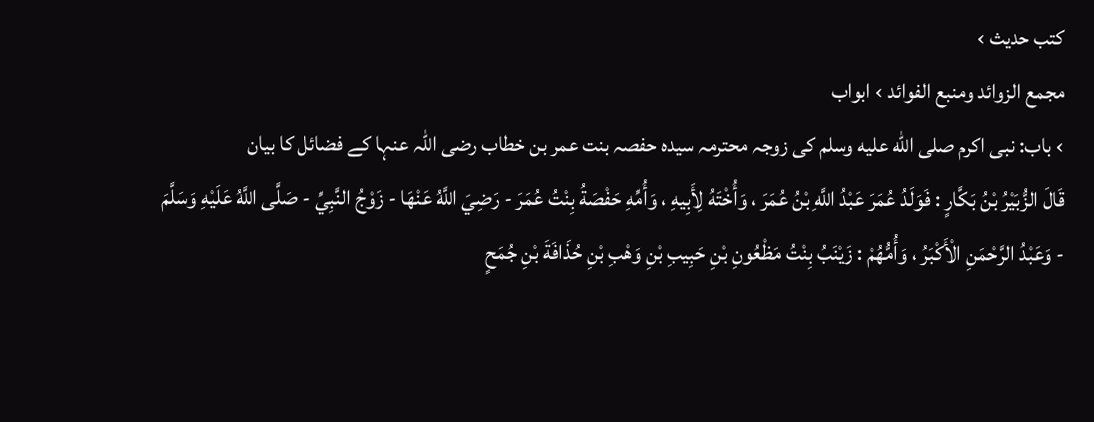کتب حدیث ›
مجمع الزوائد ومنبع الفوائد › ابواب
› باب: نبی اکرم صلى الله عليه وسلم کی زوجہ محترمہ سیدہ حفصہ بنت عمر بن خطاب رضی اللہ عنہا کے فضائل کا بیان
قَالَ الزُّبَيْرُ بْنُ بَكَّارٍ : فَوَلَدُ عُمَرَ عَبْدُ اللَّهِ بْنُ عُمَرَ ، وَأُخْتَهُ لِأَبِيهِ ، وَأُمِّهِ حَفْصَةُ بِنْتُ عُمَرَ - رَضِيَ اللَّهُ عَنْهَا - زَوْجُ النَّبِيِّ - صَلَّى اللَّهُ عَلَيْهِ وَسَلَّمَ - وَعَبْدُ الرَّحْمَنِ الْأَكْبَرُ ، وَأُمُّهُمْ : زَيْنَبُ بِنْتُ مَظْعُونِ بْنِ حَبِيبِ بْنِ وَهْبِ بْنِ حُذَافَةَ بْنِ جُمَحٍ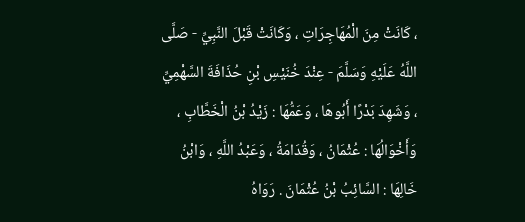، كَانَتْ مِنَ الْمُهَاجِرَاتِ ، وَكَانَتْ قَبْلَ النَّبِيِّ - صَلَّى اللَّهُ عَلَيْهِ وَسَلَّمَ - عِنْدَ خُنَيْسِ بْنِ حُذَافَةَ السَّهْمِيِّ ، وَشَهِدَ بَدْرًا أَبُوهَا ، وَعَمُّهَا : زَيْدُ بْنُ الْخَطَّابِ ، وَأَخْوَالُهَا : عُثْمَانُ ، وَقُدَامَةُ ، وَعَبْدُ اللَّهِ ، وَابْنُ خَالِهَا : السَّائِبُ بْنُ عُثْمَانَ . رَوَاهُ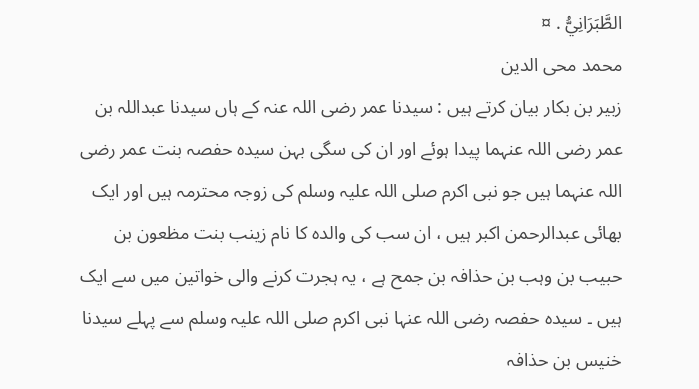الطَّبَرَانِيُّ . ¤
محمد محی الدین
زبیر بن بکار بیان کرتے ہیں : سیدنا عمر رضی اللہ عنہ کے ہاں سیدنا عبداللہ بن عمر رضی اللہ عنہما پیدا ہوئے اور ان کی سگی بہن سیدہ حفصہ بنت عمر رضی اللہ عنہما ہیں جو نبی اکرم صلی اللہ علیہ وسلم کی زوجہ محترمہ ہیں اور ایک بھائی عبدالرحمن اکبر ہیں ، ان سب کی والدہ کا نام زینب بنت مظعون بن حبیب بن وہب بن حذافہ بن جمح ہے ، یہ ہجرت کرنے والی خواتین میں سے ایک ہیں ۔ سیدہ حفصہ رضی اللہ عنہا نبی اکرم صلی اللہ علیہ وسلم سے پہلے سیدنا خنیس بن حذافہ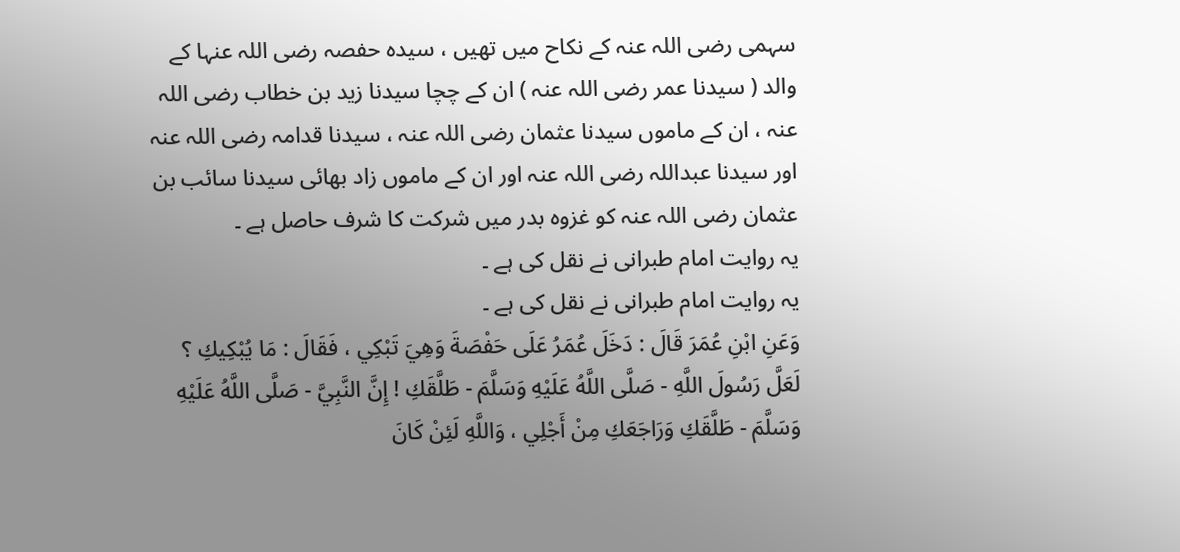سہمی رضی اللہ عنہ کے نکاح میں تھیں ، سیدہ حفصہ رضی اللہ عنہا کے والد ( سیدنا عمر رضی اللہ عنہ ) ان کے چچا سیدنا زید بن خطاب رضی اللہ عنہ ، ان کے ماموں سیدنا عثمان رضی اللہ عنہ ، سیدنا قدامہ رضی اللہ عنہ اور سیدنا عبداللہ رضی اللہ عنہ اور ان کے ماموں زاد بھائی سیدنا سائب بن عثمان رضی اللہ عنہ کو غزوہ بدر میں شرکت کا شرف حاصل ہے ۔
یہ روایت امام طبرانی نے نقل کی ہے ۔
یہ روایت امام طبرانی نے نقل کی ہے ۔
وَعَنِ ابْنِ عُمَرَ قَالَ : دَخَلَ عُمَرُ عَلَى حَفْصَةَ وَهِيَ تَبْكِي ، فَقَالَ : مَا يُبْكِيكِ ؟ لَعَلَّ رَسُولَ اللَّهِ - صَلَّى اللَّهُ عَلَيْهِ وَسَلَّمَ - طَلَّقَكِ ! إِنَّ النَّبِيَّ - صَلَّى اللَّهُ عَلَيْهِ وَسَلَّمَ - طَلَّقَكِ وَرَاجَعَكِ مِنْ أَجْلِي ، وَاللَّهِ لَئِنْ كَانَ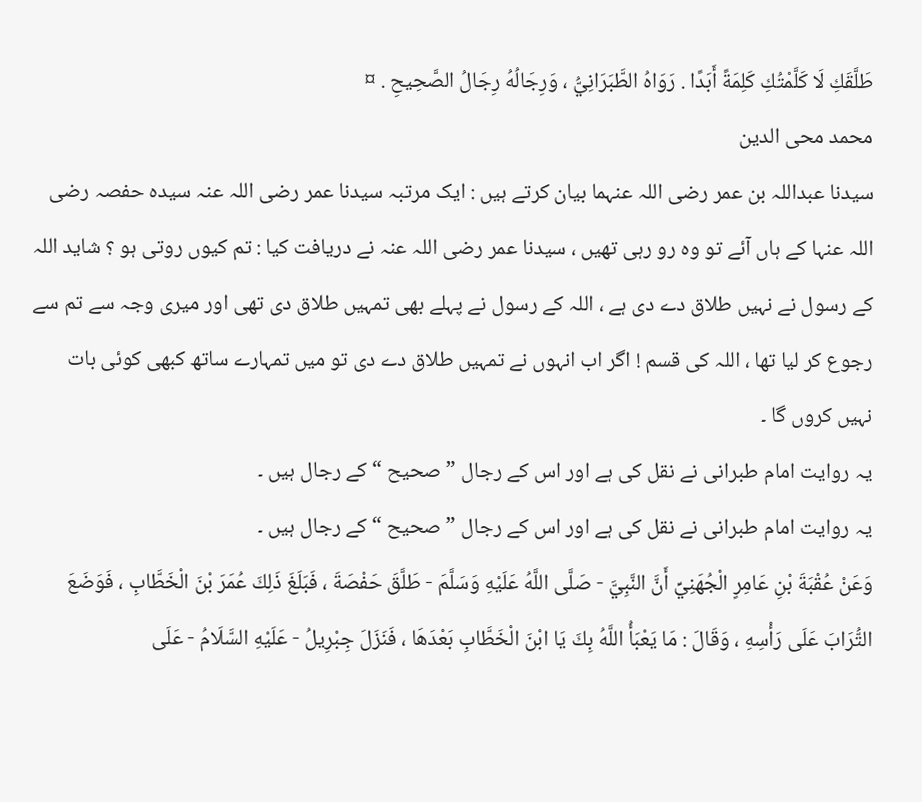طَلَّقَكِ لَا كَلَّمْتُكِ كَلِمَةً أَبَدًا . رَوَاهُ الطَّبَرَانِيُّ ، وَرِجَالُهُ رِجَالُ الصَّحِيحِ . ¤
محمد محی الدین
سیدنا عبداللہ بن عمر رضی اللہ عنہما بیان کرتے ہیں : ایک مرتبہ سیدنا عمر رضی اللہ عنہ سیدہ حفصہ رضی اللہ عنہا کے ہاں آئے تو وہ رو رہی تھیں ، سیدنا عمر رضی اللہ عنہ نے دریافت کیا : تم کیوں روتی ہو ؟ شاید اللہ کے رسول نے نہیں طلاق دے دی ہے ، اللہ کے رسول نے پہلے بھی تمہیں طلاق دی تھی اور میری وجہ سے تم سے رجوع کر لیا تھا ، اللہ کی قسم ! اگر اب انہوں نے تمہیں طلاق دے دی تو میں تمہارے ساتھ کبھی کوئی بات نہیں کروں گا ۔
یہ روایت امام طبرانی نے نقل کی ہے اور اس کے رجال ” صحیح “ کے رجال ہیں ۔
یہ روایت امام طبرانی نے نقل کی ہے اور اس کے رجال ” صحیح “ کے رجال ہیں ۔
وَعَنْ عُقْبَةَ بْنِ عَامِرٍ الْجُهَنِيِّ أَنَّ النَّبِيَّ - صَلَّى اللَّهُ عَلَيْهِ وَسَلَّمَ - طَلَّقَ حَفْصَةَ ، فَبَلَغَ ذَلِكَ عُمَرَ بْنَ الْخَطَّابِ ، فَوَضَعَ التُّرَابَ عَلَى رَأْسِهِ ، وَقَالَ : مَا يَعْبَأُ اللَّهُ بِكَ يَا ابْنَ الْخَطَّابِ بَعْدَهَا ، فَنَزَلَ جِبْرِيلُ - عَلَيْهِ السَّلَامُ - عَلَى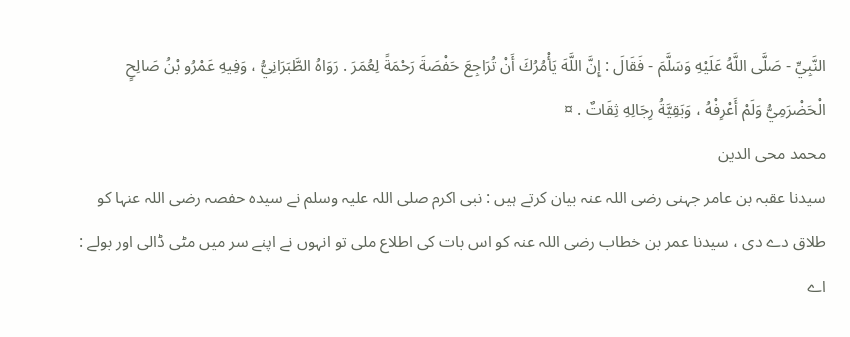النَّبِيِّ - صَلَّى اللَّهُ عَلَيْهِ وَسَلَّمَ - فَقَالَ : إِنَّ اللَّهَ يَأْمُرُكَ أَنْ تُرَاجِعَ حَفْصَةَ رَحْمَةً لِعُمَرَ . رَوَاهُ الطَّبَرَانِيُّ ، وَفِيهِ عَمْرُو بْنُ صَالِحٍ الْحَضْرَمِيُّ وَلَمْ أَعْرِفْهُ ، وَبَقِيَّةُ رِجَالِهِ ثِقَاتٌ . ¤
محمد محی الدین
سیدنا عقبہ بن عامر جہنی رضی اللہ عنہ بیان کرتے ہیں : نبی اکرم صلی اللہ علیہ وسلم نے سیدہ حفصہ رضی اللہ عنہا کو طلاق دے دی ، سیدنا عمر بن خطاب رضی اللہ عنہ کو اس بات کی اطلاع ملی تو انہوں نے اپنے سر میں مٹی ڈالی اور بولے : اے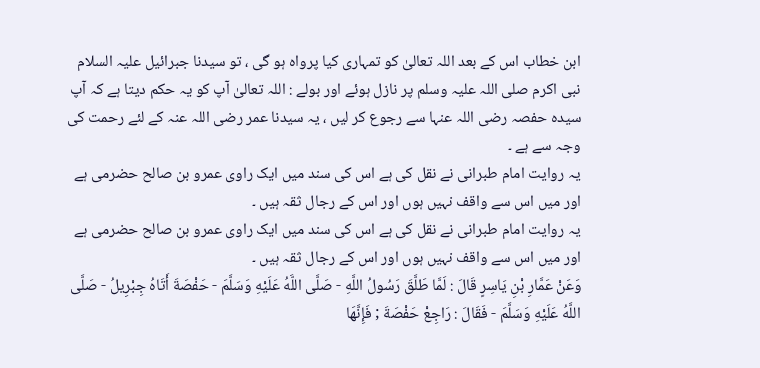ابن خطاب اس کے بعد اللہ تعالیٰ کو تمہاری کیا پرواہ ہو گی ، تو سیدنا جبرائیل علیہ السلام نبی اکرم صلی اللہ علیہ وسلم پر نازل ہوئے اور بولے : اللہ تعالیٰ آپ کو یہ حکم دیتا ہے کہ آپ سیدہ حفصہ رضی اللہ عنہا سے رجوع کر لیں ، یہ سیدنا عمر رضی اللہ عنہ کے لئے رحمت کی وجہ سے ہے ۔
یہ روایت امام طبرانی نے نقل کی ہے اس کی سند میں ایک راوی عمرو بن صالح حضرمی ہے اور میں اس سے واقف نہیں ہوں اور اس کے رجال ثقہ ہیں ۔
یہ روایت امام طبرانی نے نقل کی ہے اس کی سند میں ایک راوی عمرو بن صالح حضرمی ہے اور میں اس سے واقف نہیں ہوں اور اس کے رجال ثقہ ہیں ۔
وَعَنْ عَمَّارِ بْنِ يَاسِرٍ قَالَ : لَمَّا طَلَّقَ رَسُولُ اللَّهِ - صَلَّى اللَّهُ عَلَيْهِ وَسَلَّمَ - حَفْصَةَ أَتَاهُ جِبْرِيلُ - صَلَّى اللَّهُ عَلَيْهِ وَسَلَّمَ - فَقَالَ : رَاجِعْ حَفْصَةَ ; فَإِنَّهَا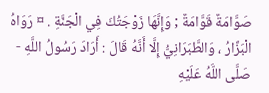صَوَّامَةٌ قَوَّامَةٌ ; وَإِنَّهَا زَوْجَتُكَ فِي الْجَنَّةِ . ¤ رَوَاهُ الْبَزَّارُ ، وَالطَّبَرَانِيُّ إِلَّا أَنَّهُ قَالَ : أَرَادَ رَسُولُ اللَّهِ - صَلَّى اللَّهُ عَلَيْهِ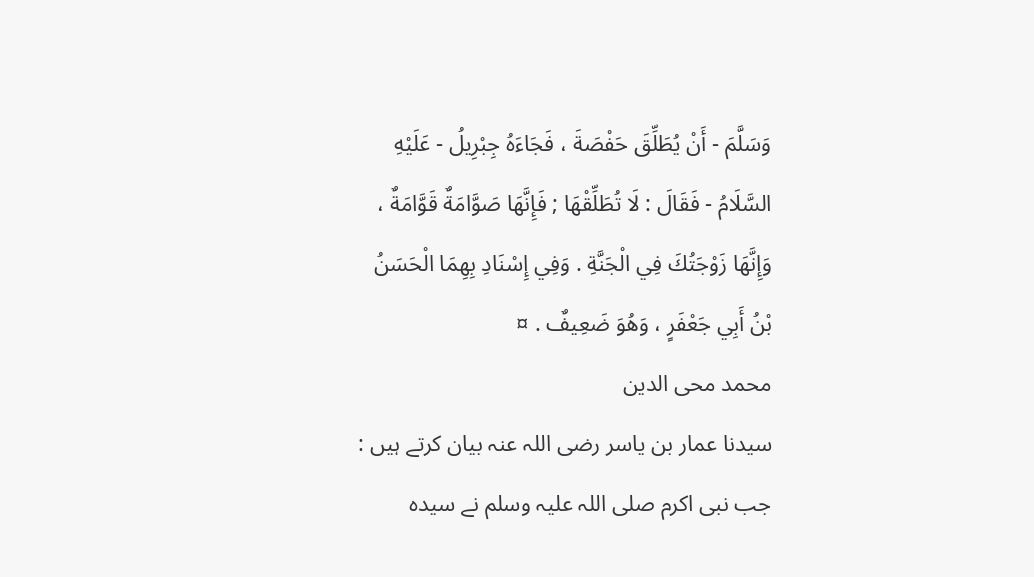وَسَلَّمَ - أَنْ يُطَلِّقَ حَفْصَةَ ، فَجَاءَهُ جِبْرِيلُ - عَلَيْهِ السَّلَامُ - فَقَالَ : لَا تُطَلِّقْهَا ; فَإِنَّهَا صَوَّامَةٌ قَوَّامَةٌ ، وَإِنَّهَا زَوْجَتُكَ فِي الْجَنَّةِ . وَفِي إِسْنَادِ بِهِمَا الْحَسَنُ بْنُ أَبِي جَعْفَرٍ ، وَهُوَ ضَعِيفٌ . ¤
محمد محی الدین
سیدنا عمار بن یاسر رضی اللہ عنہ بیان کرتے ہیں : جب نبی اکرم صلی اللہ علیہ وسلم نے سیدہ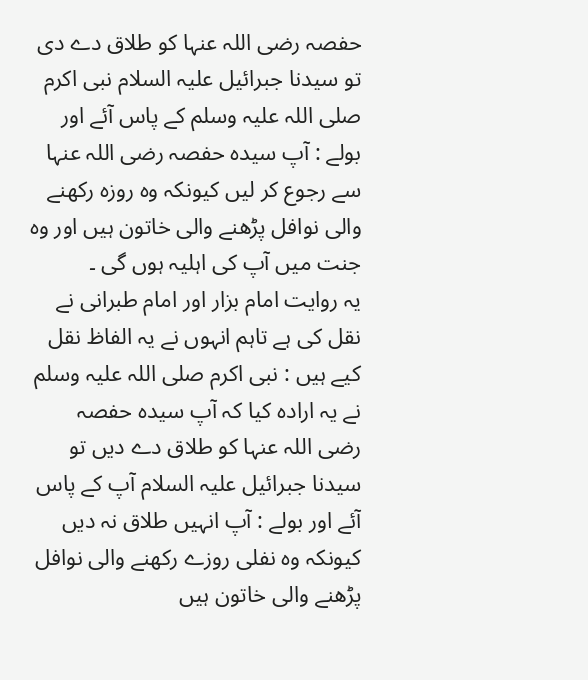حفصہ رضی اللہ عنہا کو طلاق دے دی تو سیدنا جبرائیل علیہ السلام نبی اکرم صلی اللہ علیہ وسلم کے پاس آئے اور بولے : آپ سیدہ حفصہ رضی اللہ عنہا سے رجوع کر لیں کیونکہ وہ روزہ رکھنے والی نوافل پڑھنے والی خاتون ہیں اور وہ جنت میں آپ کی اہلیہ ہوں گی ۔
یہ روایت امام بزار اور امام طبرانی نے نقل کی ہے تاہم انہوں نے یہ الفاظ نقل کیے ہیں : نبی اکرم صلی اللہ علیہ وسلم نے یہ ارادہ کیا کہ آپ سیدہ حفصہ رضی اللہ عنہا کو طلاق دے دیں تو سیدنا جبرائیل علیہ السلام آپ کے پاس آئے اور بولے : آپ انہیں طلاق نہ دیں کیونکہ وہ نفلی روزے رکھنے والی نوافل پڑھنے والی خاتون ہیں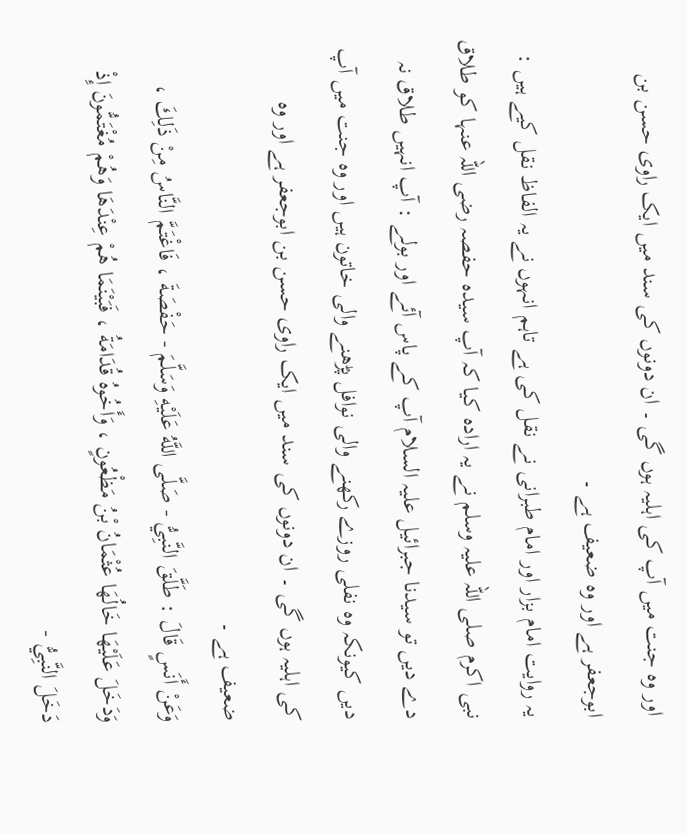اور وہ جنت میں آپ کی اہلیہ ہوں گی ۔ ان دونوں کی سند میں ایک راوی حسن بن ابوجعفر ہے اور وہ ضعیف ہے ۔
یہ روایت امام بزار اور امام طبرانی نے نقل کی ہے تاہم انہوں نے یہ الفاظ نقل کیے ہیں : نبی اکرم صلی اللہ علیہ وسلم نے یہ ارادہ کیا کہ آپ سیدہ حفصہ رضی اللہ عنہا کو طلاق دے دیں تو سیدنا جبرائیل علیہ السلام آپ کے پاس آئے اور بولے : آپ انہیں طلاق نہ دیں کیونکہ وہ نفلی روزے رکھنے والی نوافل پڑھنے والی خاتون ہیں اور وہ جنت میں آپ کی اہلیہ ہوں گی ۔ ان دونوں کی سند میں ایک راوی حسن بن ابوجعفر ہے اور وہ ضعیف ہے ۔
وَعَنْ أَنَسٍ قَالَ : طَلَّقَ النَّبِيُّ - صَلَّى اللَّهُ عَلَيْهِ وَسَلَّمَ - حَفْصَةَ ، فَاغْتَمَّ النَّاسُ مِنْ ذَلِكَ ، وَدَخَلَ عَلَيْهَا خَالُهَا عُثْمَانُ بْنُ مَظْعُونٍ ، وَأَخُوهُ قُدَامَةُ ، فَبَيْنَمَا هُمْ عِنْدَهَا وَهُمْ مُغْتَمُّونَ إِذْ دَخَلَ النَّبِيُّ -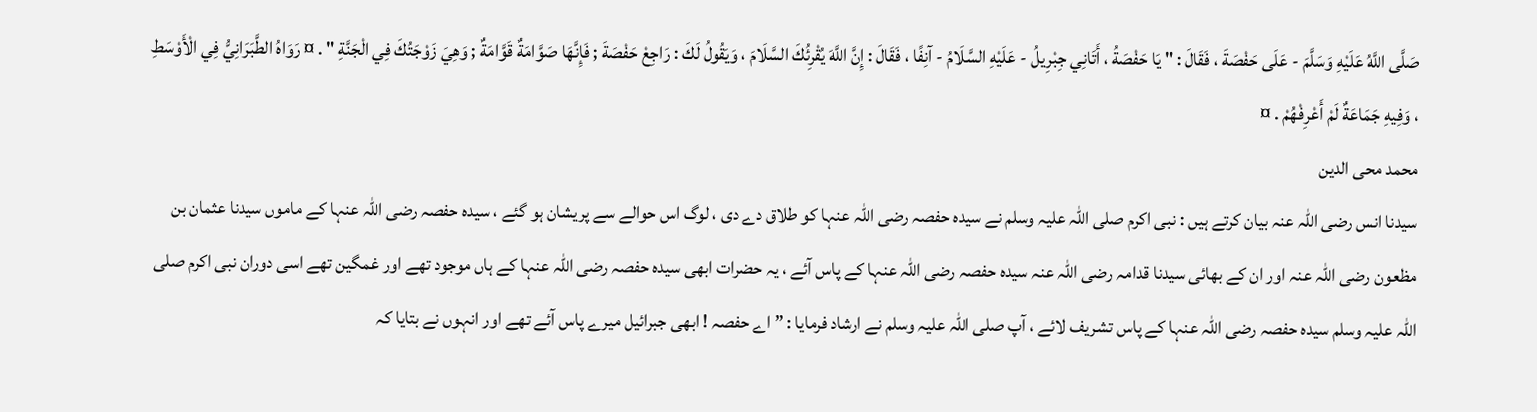صَلَّى اللَّهُ عَلَيْهِ وَسَلَّمَ - عَلَى حَفْصَةَ ، فَقَالَ : " يَا حَفْصَةُ ، أَتَانِي جِبْرِيلُ - عَلَيْهِ السَّلَامُ - آنِفًا ، فَقَالَ : إِنَّ اللَّهَ يُقْرِئُكَ السَّلَامَ ، وَيَقُولُ لَكَ : رَاجِعْ حَفْصَةَ ; فَإِنَّهَا صَوَّامَةٌ قَوَّامَةٌ ; وَهِيَ زَوْجَتُكَ فِي الْجَنَّةِ " . ¤ رَوَاهُ الطَّبَرَانِيُّ فِي الْأَوْسَطِ ، وَفِيهِ جَمَاعَةٌ لَمْ أَعْرِفْهُمْ . ¤
محمد محی الدین
سیدنا انس رضی اللہ عنہ بیان کرتے ہیں : نبی اکرم صلی اللہ علیہ وسلم نے سیدہ حفصہ رضی اللہ عنہا کو طلاق دے دی ، لوگ اس حوالے سے پریشان ہو گئے ، سیدہ حفصہ رضی اللہ عنہا کے ماموں سیدنا عثمان بن مظعون رضی اللہ عنہ اور ان کے بھائی سیدنا قدامہ رضی اللہ عنہ سیدہ حفصہ رضی اللہ عنہا کے پاس آئے ، یہ حضرات ابھی سیدہ حفصہ رضی اللہ عنہا کے ہاں موجود تھے اور غمگین تھے اسی دوران نبی اکرم صلی اللہ علیہ وسلم سیدہ حفصہ رضی اللہ عنہا کے پاس تشریف لائے ، آپ صلی اللہ علیہ وسلم نے ارشاد فرمایا : ” اے حفصہ ! ابھی جبرائیل میرے پاس آئے تھے اور انہوں نے بتایا کہ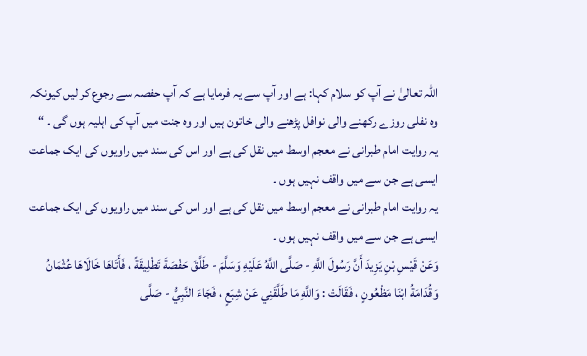اللہ تعالیٰ نے آپ کو سلام کہا: ہے اور آپ سے یہ فرمایا ہے کہ آپ حفصہ سے رجوع کر لیں کیونکہ وہ نفلی روزے رکھنے والی نوافل پڑھنے والی خاتون ہیں اور وہ جنت میں آپ کی اہلیہ ہوں گی ۔ “
یہ روایت امام طبرانی نے معجم اوسط میں نقل کی ہے اور اس کی سند میں راویوں کی ایک جماعت ایسی ہے جن سے میں واقف نہیں ہوں ۔
یہ روایت امام طبرانی نے معجم اوسط میں نقل کی ہے اور اس کی سند میں راویوں کی ایک جماعت ایسی ہے جن سے میں واقف نہیں ہوں ۔
وَعَنْ قَيْسِ بْنِ يَزِيدَ أَنَّ رَسُولَ اللَّهِ - صَلَّى اللَّهُ عَلَيْهِ وَسَلَّمَ - طَلَّقَ حَفْصَةَ تَطْلِيقَةً ، فَأَتَاهَا خَالَاهَا عُثْمَانُ وَقُدَامَةُ ابْنَا مَظْعُونٍ ، فَقَالَتْ : وَاللَّهِ مَا طَلَّقَنِي عَنْ شِبَعٍ ، فَجَاءَ النَّبِيُّ - صَلَّى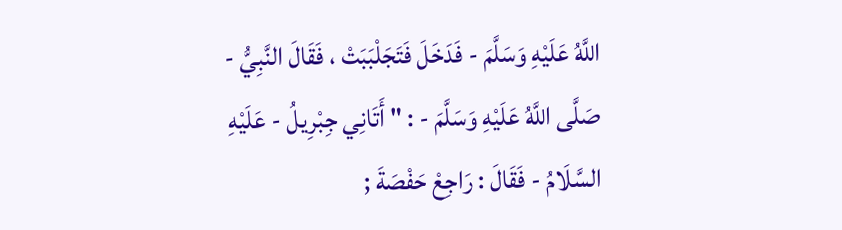اللَّهُ عَلَيْهِ وَسَلَّمَ - فَدَخَلَ فَتَجَلْبَبَتْ ، فَقَالَ النَّبِيُّ - صَلَّى اللَّهُ عَلَيْهِ وَسَلَّمَ - : " أَتَانِي جِبْرِيلُ - عَلَيْهِ السَّلَامُ - فَقَالَ : رَاجِعْ حَفْصَةَ ;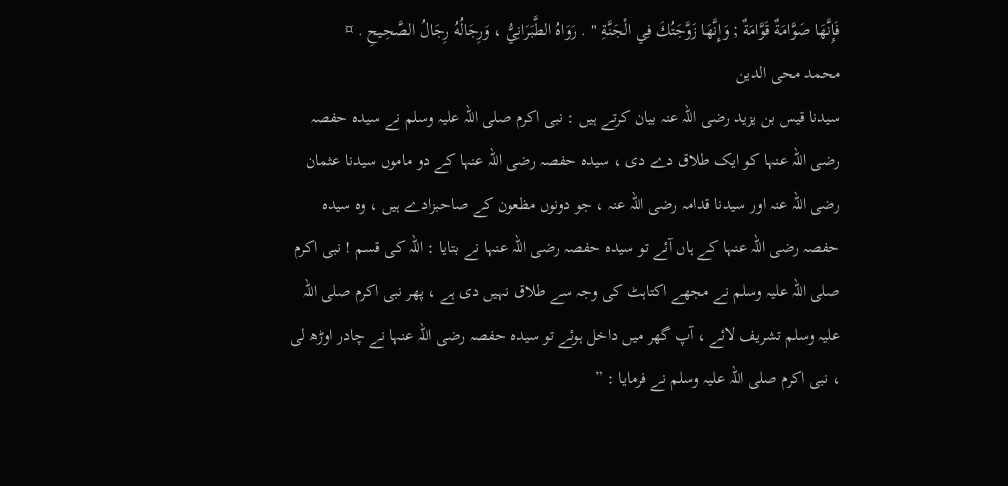فَإِنَّهَا صَوَّامَةٌ قَوَّامَةٌ ; وَإِنَّهَا زَوَّجَتُكَ فِي الْجَنَّةِ " . رَوَاهُ الطَّبَرَانِيُّ ، وَرِجَالُهُ رِجَالُ الصَّحِيحِ . ¤
محمد محی الدین
سیدنا قیس بن یزید رضی اللہ عنہ بیان کرتے ہیں : نبی اکرم صلی اللہ علیہ وسلم نے سیدہ حفصہ رضی اللہ عنہا کو ایک طلاق دے دی ، سیدہ حفصہ رضی اللہ عنہا کے دو ماموں سیدنا عثمان رضی اللہ عنہ اور سیدنا قدامہ رضی اللہ عنہ ، جو دونوں مظعون کے صاحبزادے ہیں ، وہ سیدہ حفصہ رضی اللہ عنہا کے ہاں آئے تو سیدہ حفصہ رضی اللہ عنہا نے بتایا : اللہ کی قسم ! نبی اکرم صلی اللہ علیہ وسلم نے مجھے اکتاہٹ کی وجہ سے طلاق نہیں دی ہے ، پھر نبی اکرم صلی اللہ علیہ وسلم تشریف لائے ، آپ گھر میں داخل ہوئے تو سیدہ حفصہ رضی اللہ عنہا نے چادر اوڑھ لی ، نبی اکرم صلی اللہ علیہ وسلم نے فرمایا : ”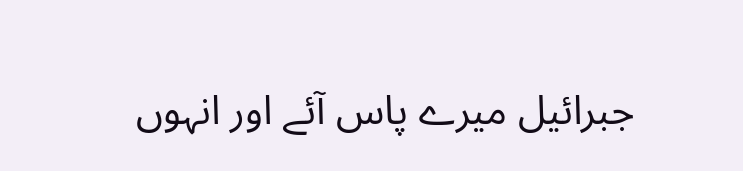جبرائیل میرے پاس آئے اور انہوں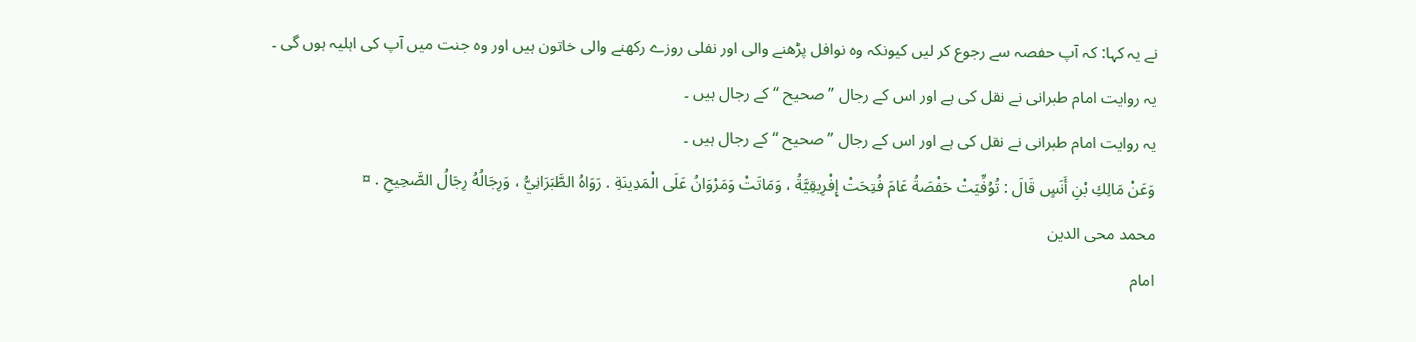نے یہ کہا: کہ آپ حفصہ سے رجوع کر لیں کیونکہ وہ نوافل پڑھنے والی اور نفلی روزے رکھنے والی خاتون ہیں اور وہ جنت میں آپ کی اہلیہ ہوں گی ۔
یہ روایت امام طبرانی نے نقل کی ہے اور اس کے رجال ” صحیح “ کے رجال ہیں ۔
یہ روایت امام طبرانی نے نقل کی ہے اور اس کے رجال ” صحیح “ کے رجال ہیں ۔
وَعَنْ مَالِكِ بْنِ أَنَسٍ قَالَ : تُوُفِّيَتْ حَفْصَةُ عَامَ فُتِحَتْ إِفْرِيقِيَّةُ ، وَمَاتَتْ وَمَرْوَانُ عَلَى الْمَدِينَةِ . رَوَاهُ الطَّبَرَانِيُّ ، وَرِجَالُهُ رِجَالُ الصَّحِيحِ . ¤
محمد محی الدین
امام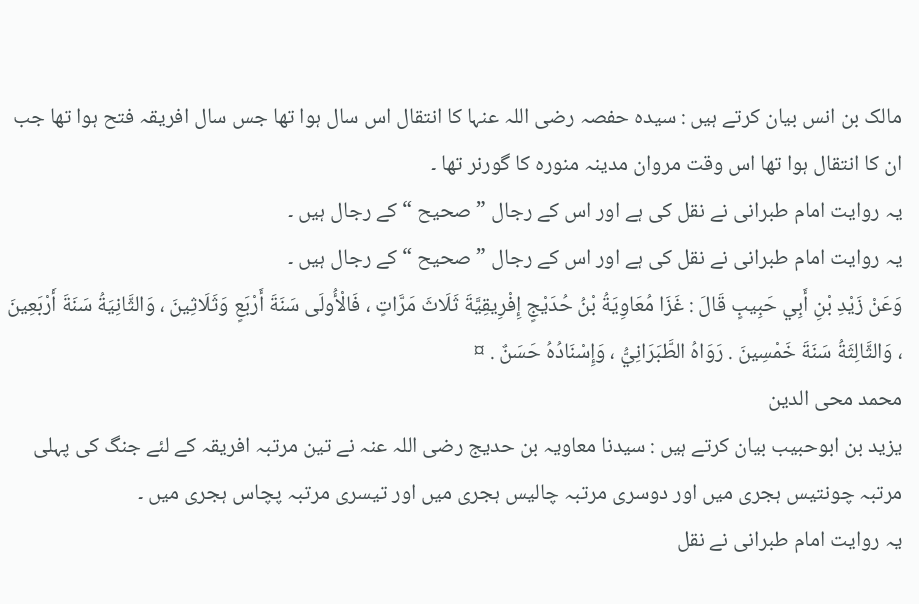مالک بن انس بیان کرتے ہیں : سیدہ حفصہ رضی اللہ عنہا کا انتقال اس سال ہوا تھا جس سال افریقہ فتح ہوا تھا جب ان کا انتقال ہوا تھا اس وقت مروان مدینہ منورہ کا گورنر تھا ۔
یہ روایت امام طبرانی نے نقل کی ہے اور اس کے رجال ” صحیح “ کے رجال ہیں ۔
یہ روایت امام طبرانی نے نقل کی ہے اور اس کے رجال ” صحیح “ کے رجال ہیں ۔
وَعَنْ زَيْدِ بْنِ أَبِي حَبِيبٍ قَالَ : غَزَا مُعَاوِيَةُ بْنُ حُدَيْجٍ إِفْرِيقِيَّةَ ثَلَاثَ مَرَّاتٍ ، فَالْأُولَى سَنَةَ أَرْبَعٍ وَثَلَاثِينَ ، وَالثَّانِيَةُ سَنَةَ أَرْبَعِينَ ، وَالثَّالِثَةُ سَنَةَ خَمْسِينَ . رَوَاهُ الطَّبَرَانِيُّ ، وَإِسْنَادُهُ حَسَنٌ . ¤
محمد محی الدین
یزید بن ابوحبیب بیان کرتے ہیں : سیدنا معاویہ بن حدیج رضی اللہ عنہ نے تین مرتبہ افریقہ کے لئے جنگ کی پہلی مرتبہ چونتیس ہجری میں اور دوسری مرتبہ چالیس ہجری میں اور تیسری مرتبہ پچاس ہجری میں ۔
یہ روایت امام طبرانی نے نقل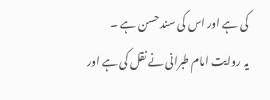کی ہے اور اس کی سند حسن ہے ۔
یہ روایت امام طبرانی نے نقل کی ہے اور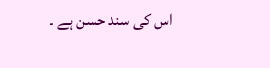اس کی سند حسن ہے ۔